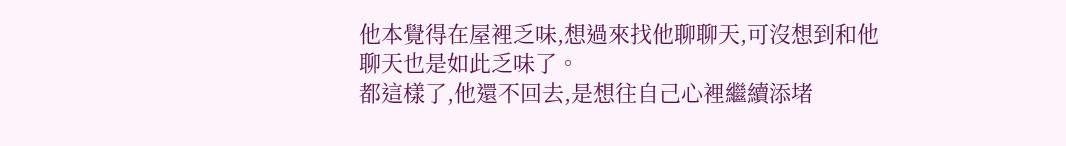他本覺得在屋裡乏味,想過來找他聊聊天,可沒想到和他聊天也是如此乏味了。
都這樣了,他還不回去,是想往自己心裡繼續添堵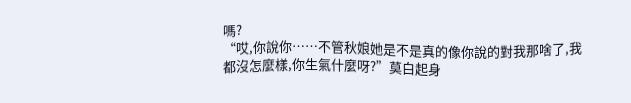嗎?
“哎,你說你……不管秋娘她是不是真的像你說的對我那啥了,我都沒怎麼樣,你生氣什麼呀?”莫白起身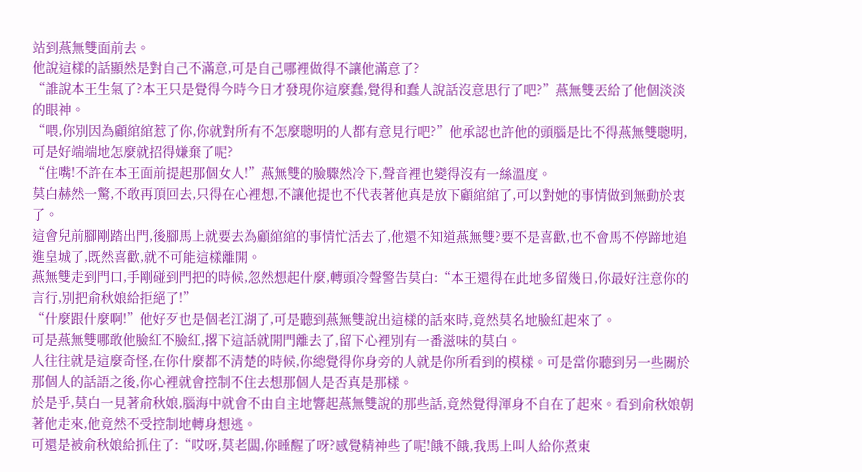站到燕無雙面前去。
他說這樣的話顯然是對自己不滿意,可是自己哪裡做得不讓他滿意了?
“誰說本王生氣了?本王只是覺得今時今日才發現你這麼蠢,覺得和蠢人說話沒意思行了吧?”燕無雙丟給了他個淡淡的眼神。
“喂,你別因為顧綰綰惹了你,你就對所有不怎麼聰明的人都有意見行吧?”他承認也許他的頭腦是比不得燕無雙聰明,可是好端端地怎麼就招得嫌棄了呢?
“住嘴!不許在本王面前提起那個女人!”燕無雙的臉驟然冷下,聲音裡也變得沒有一絲溫度。
莫白赫然一驚,不敢再頂回去,只得在心裡想,不讓他提也不代表著他真是放下顧綰綰了,可以對她的事情做到無動於衷了。
這會兒前腳剛踏出門,後腳馬上就要去為顧綰綰的事情忙活去了,他還不知道燕無雙?要不是喜歡,也不會馬不停蹄地追進皇城了,既然喜歡,就不可能這樣離開。
燕無雙走到門口,手剛碰到門把的時候,忽然想起什麼,轉頭冷聲警告莫白:“本王還得在此地多留幾日,你最好注意你的言行,別把俞秋娘給拒絕了!”
“什麼跟什麼啊!”他好歹也是個老江湖了,可是聽到燕無雙說出這樣的話來時,竟然莫名地臉紅起來了。
可是燕無雙哪敢他臉紅不臉紅,撂下這話就開門離去了,留下心裡別有一番滋味的莫白。
人往往就是這麼奇怪,在你什麼都不清楚的時候,你總覺得你身旁的人就是你所看到的模樣。可是當你聽到另一些關於那個人的話語之後,你心裡就會控制不住去想那個人是否真是那樣。
於是乎,莫白一見著俞秋娘,腦海中就會不由自主地響起燕無雙說的那些話,竟然覺得渾身不自在了起來。看到俞秋娘朝著他走來,他竟然不受控制地轉身想逃。
可還是被俞秋娘給抓住了:“哎呀,莫老闆,你睡醒了呀?感覺精神些了呢!餓不餓,我馬上叫人給你煮東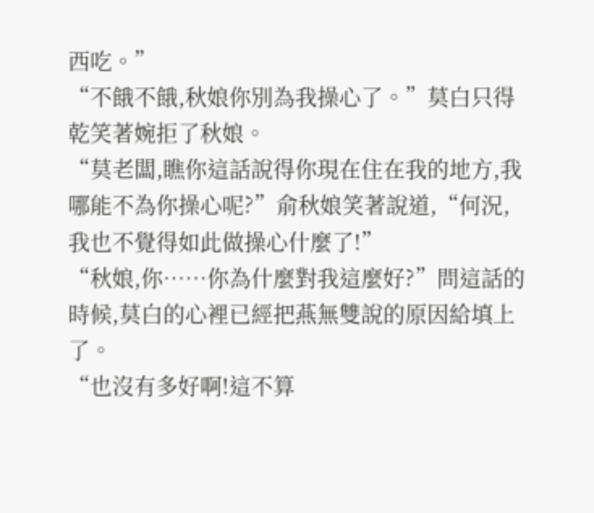西吃。”
“不餓不餓,秋娘你別為我操心了。”莫白只得乾笑著婉拒了秋娘。
“莫老闆,瞧你這話說得你現在住在我的地方,我哪能不為你操心呢?”俞秋娘笑著說道,“何況,我也不覺得如此做操心什麼了!”
“秋娘,你……你為什麼對我這麼好?”問這話的時候,莫白的心裡已經把燕無雙說的原因給填上了。
“也沒有多好啊!這不算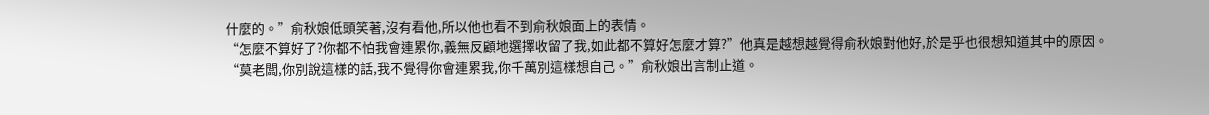什麼的。”俞秋娘低頭笑著,沒有看他,所以他也看不到俞秋娘面上的表情。
“怎麼不算好了?你都不怕我會連累你,義無反顧地選擇收留了我,如此都不算好怎麼才算?”他真是越想越覺得俞秋娘對他好,於是乎也很想知道其中的原因。
“莫老闆,你別說這樣的話,我不覺得你會連累我,你千萬別這樣想自己。”俞秋娘出言制止道。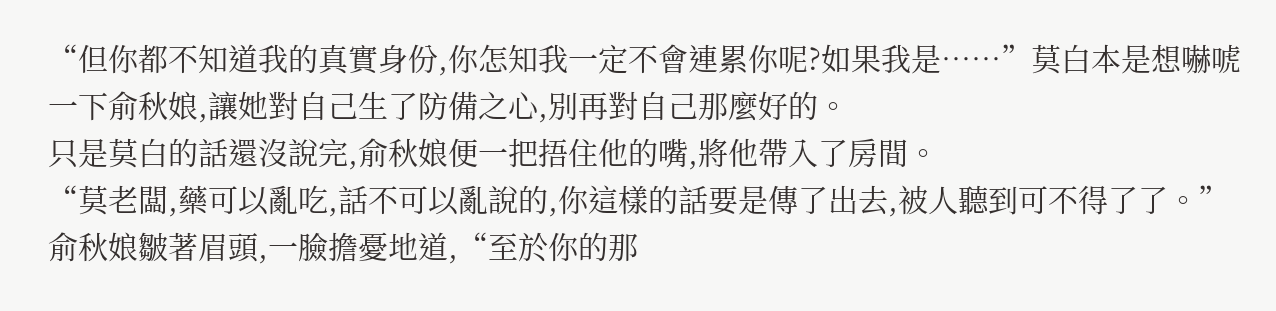“但你都不知道我的真實身份,你怎知我一定不會連累你呢?如果我是……”莫白本是想嚇唬一下俞秋娘,讓她對自己生了防備之心,別再對自己那麼好的。
只是莫白的話還沒說完,俞秋娘便一把捂住他的嘴,將他帶入了房間。
“莫老闆,藥可以亂吃,話不可以亂說的,你這樣的話要是傳了出去,被人聽到可不得了了。”俞秋娘皺著眉頭,一臉擔憂地道,“至於你的那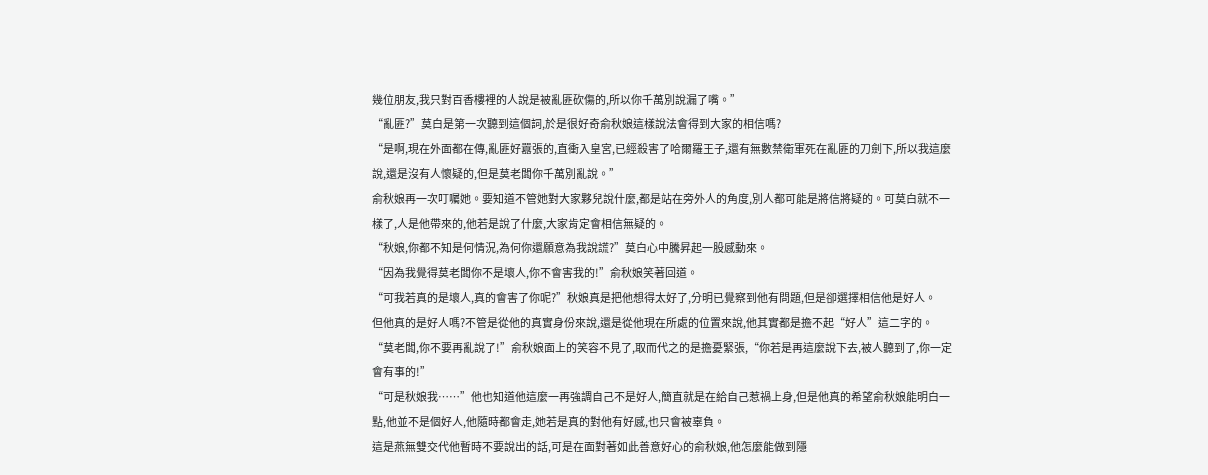幾位朋友,我只對百香樓裡的人說是被亂匪砍傷的,所以你千萬別說漏了嘴。”
“亂匪?”莫白是第一次聽到這個詞,於是很好奇俞秋娘這樣說法會得到大家的相信嗎?
“是啊,現在外面都在傳,亂匪好囂張的,直衝入皇宮,已經殺害了哈爾羅王子,還有無數禁衛軍死在亂匪的刀劍下,所以我這麼說,還是沒有人懷疑的,但是莫老闆你千萬別亂說。”
俞秋娘再一次叮囑她。要知道不管她對大家夥兒說什麼,都是站在旁外人的角度,別人都可能是將信將疑的。可莫白就不一樣了,人是他帶來的,他若是說了什麼,大家肯定會相信無疑的。
“秋娘,你都不知是何情況,為何你還願意為我說謊?”莫白心中騰昇起一股感動來。
“因為我覺得莫老闆你不是壞人,你不會害我的!”俞秋娘笑著回道。
“可我若真的是壞人,真的會害了你呢?”秋娘真是把他想得太好了,分明已覺察到他有問題,但是卻選擇相信他是好人。
但他真的是好人嗎?不管是從他的真實身份來說,還是從他現在所處的位置來說,他其實都是擔不起“好人”這二字的。
“莫老闆,你不要再亂說了!”俞秋娘面上的笑容不見了,取而代之的是擔憂緊張,“你若是再這麼說下去,被人聽到了,你一定會有事的!”
“可是秋娘我……”他也知道他這麼一再強調自己不是好人,簡直就是在給自己惹禍上身,但是他真的希望俞秋娘能明白一點,他並不是個好人,他隨時都會走,她若是真的對他有好感,也只會被辜負。
這是燕無雙交代他暫時不要說出的話,可是在面對著如此善意好心的俞秋娘,他怎麼能做到隱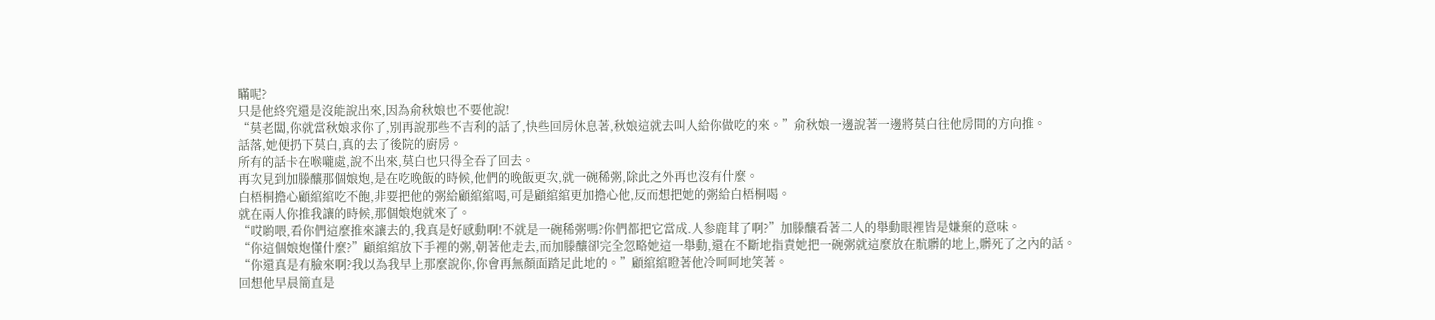瞞呢?
只是他終究還是沒能說出來,因為俞秋娘也不要他說!
“莫老闆,你就當秋娘求你了,別再說那些不吉利的話了,快些回房休息著,秋娘這就去叫人給你做吃的來。”俞秋娘一邊說著一邊將莫白往他房間的方向推。
話落,她便扔下莫白,真的去了後院的廚房。
所有的話卡在喉嚨處,說不出來,莫白也只得全吞了回去。
再次見到加滕釀那個娘炮,是在吃晚飯的時候,他們的晚飯更次,就一碗稀粥,除此之外再也沒有什麼。
白梧桐擔心顧綰綰吃不飽,非要把他的粥給顧綰綰喝,可是顧綰綰更加擔心他,反而想把她的粥給白梧桐喝。
就在兩人你推我讓的時候,那個娘炮就來了。
“哎喲喂,看你們這麼推來讓去的,我真是好感動啊!不就是一碗稀粥嗎?你們都把它當成.人参鹿茸了啊?”加滕釀看著二人的舉動眼裡皆是嫌棄的意味。
“你這個娘炮懂什麼?”顧綰綰放下手裡的粥,朝著他走去,而加滕釀卻完全忽略她這一舉動,還在不斷地指責她把一碗粥就這麼放在骯髒的地上,髒死了之內的話。
“你還真是有臉來啊?我以為我早上那麼說你,你會再無顏面踏足此地的。”顧綰綰瞪著他冷呵呵地笑著。
回想他早晨簡直是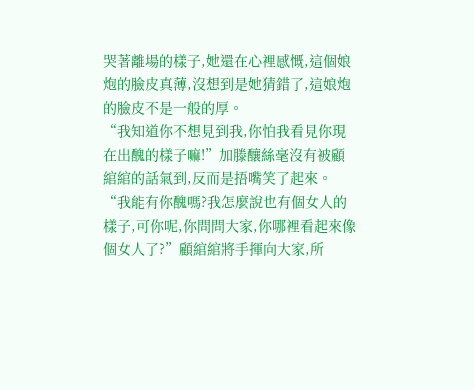哭著離場的樣子,她還在心裡感慨,這個娘炮的臉皮真薄,沒想到是她猜錯了,這娘炮的臉皮不是一般的厚。
“我知道你不想見到我,你怕我看見你現在出醜的樣子嘛!”加滕釀絲毫沒有被顧綰綰的話氣到,反而是捂嘴笑了起來。
“我能有你醜嗎?我怎麼說也有個女人的樣子,可你呢,你問問大家,你哪裡看起來像個女人了?”顧綰綰將手揮向大家,所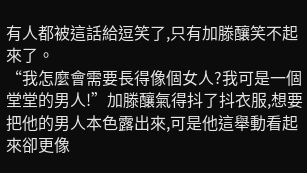有人都被這話給逗笑了,只有加滕釀笑不起來了。
“我怎麼會需要長得像個女人?我可是一個堂堂的男人!”加滕釀氣得抖了抖衣服,想要把他的男人本色露出來,可是他這舉動看起來卻更像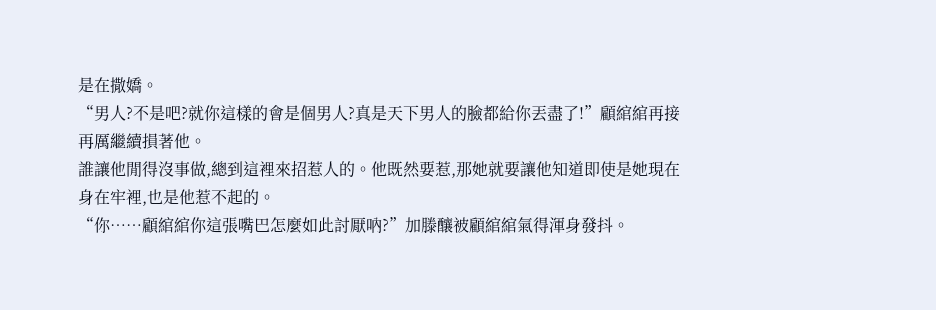是在撒嬌。
“男人?不是吧?就你這樣的會是個男人?真是天下男人的臉都給你丟盡了!”顧綰綰再接再厲繼續損著他。
誰讓他閒得沒事做,總到這裡來招惹人的。他既然要惹,那她就要讓他知道即使是她現在身在牢裡,也是他惹不起的。
“你……顧綰綰你這張嘴巴怎麼如此討厭吶?”加滕釀被顧綰綰氣得渾身發抖。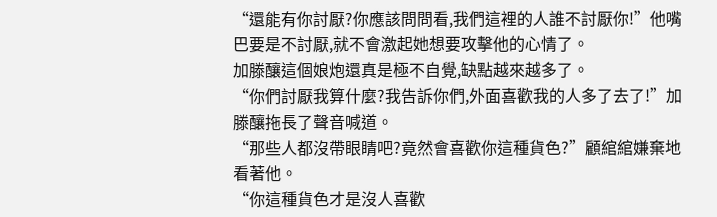“還能有你討厭?你應該問問看,我們這裡的人誰不討厭你!”他嘴巴要是不討厭,就不會激起她想要攻擊他的心情了。
加滕釀這個娘炮還真是極不自覺,缺點越來越多了。
“你們討厭我算什麼?我告訴你們,外面喜歡我的人多了去了!”加滕釀拖長了聲音喊道。
“那些人都沒帶眼睛吧?竟然會喜歡你這種貨色?”顧綰綰嫌棄地看著他。
“你這種貨色才是沒人喜歡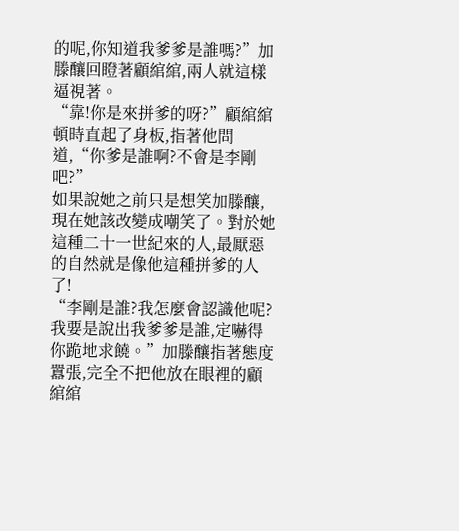的呢,你知道我爹爹是誰嗎?”加滕釀回瞪著顧綰綰,兩人就這樣逼視著。
“靠!你是來拼爹的呀?”顧綰綰頓時直起了身板,指著他問道,“你爹是誰啊?不會是李剛吧?”
如果說她之前只是想笑加滕釀,現在她該改變成嘲笑了。對於她這種二十一世紀來的人,最厭惡的自然就是像他這種拼爹的人了!
“李剛是誰?我怎麼會認識他呢?我要是說出我爹爹是誰,定嚇得你跪地求饒。”加滕釀指著態度囂張,完全不把他放在眼裡的顧綰綰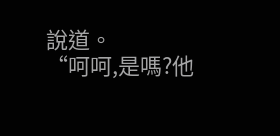說道。
“呵呵,是嗎?他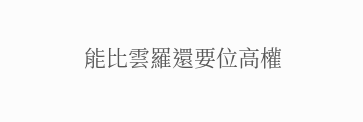能比雲羅還要位高權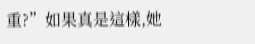重?”如果真是這樣,她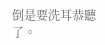倒是要洗耳恭聽了。